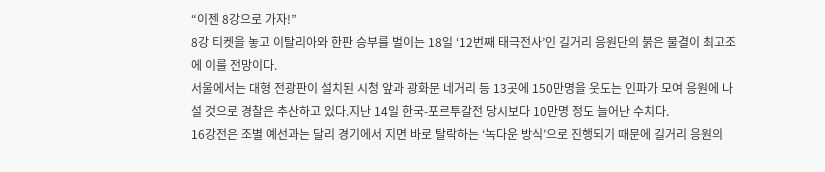“이젠 8강으로 가자!”
8강 티켓을 놓고 이탈리아와 한판 승부를 벌이는 18일 ‘12번째 태극전사’인 길거리 응원단의 붉은 물결이 최고조에 이를 전망이다.
서울에서는 대형 전광판이 설치된 시청 앞과 광화문 네거리 등 13곳에 150만명을 웃도는 인파가 모여 응원에 나설 것으로 경찰은 추산하고 있다.지난 14일 한국-포르투갈전 당시보다 10만명 정도 늘어난 수치다.
16강전은 조별 예선과는 달리 경기에서 지면 바로 탈락하는 ‘녹다운 방식’으로 진행되기 때문에 길거리 응원의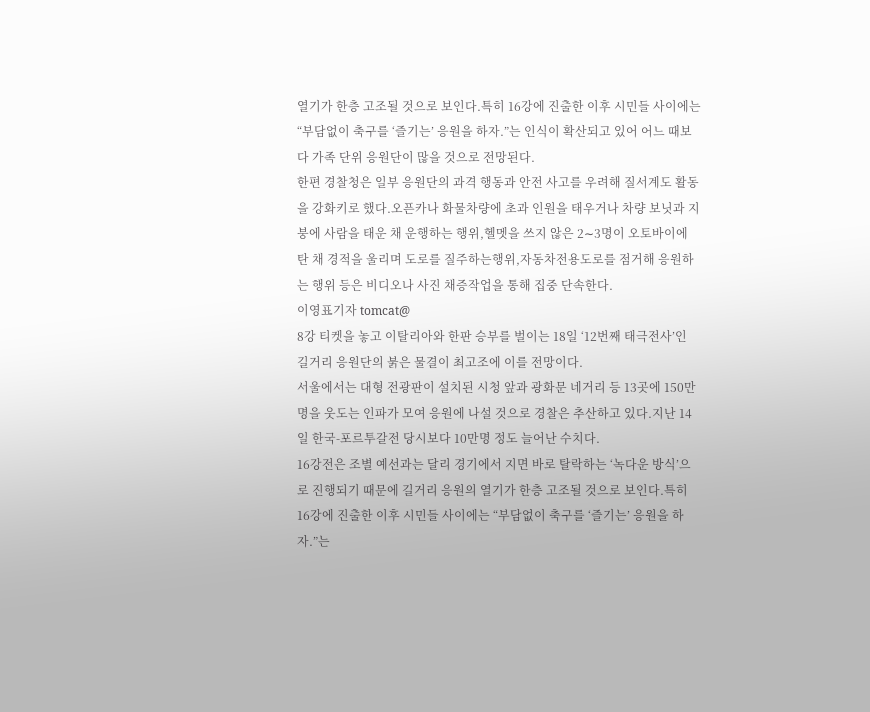열기가 한층 고조될 것으로 보인다.특히 16강에 진출한 이후 시민들 사이에는 “부담없이 축구를 ‘즐기는’ 응원을 하자.”는 인식이 확산되고 있어 어느 때보다 가족 단위 응원단이 많을 것으로 전망된다.
한편 경찰청은 일부 응원단의 과격 행동과 안전 사고를 우려해 질서계도 활동을 강화키로 했다.오픈카나 화물차량에 초과 인원을 태우거나 차량 보닛과 지붕에 사람을 태운 채 운행하는 행위,헬멧을 쓰지 않은 2∼3명이 오토바이에 탄 채 경적을 울리며 도로를 질주하는행위,자동차전용도로를 점거해 응원하는 행위 등은 비디오나 사진 채증작업을 통해 집중 단속한다.
이영표기자 tomcat@
8강 티켓을 놓고 이탈리아와 한판 승부를 벌이는 18일 ‘12번째 태극전사’인 길거리 응원단의 붉은 물결이 최고조에 이를 전망이다.
서울에서는 대형 전광판이 설치된 시청 앞과 광화문 네거리 등 13곳에 150만명을 웃도는 인파가 모여 응원에 나설 것으로 경찰은 추산하고 있다.지난 14일 한국-포르투갈전 당시보다 10만명 정도 늘어난 수치다.
16강전은 조별 예선과는 달리 경기에서 지면 바로 탈락하는 ‘녹다운 방식’으로 진행되기 때문에 길거리 응원의 열기가 한층 고조될 것으로 보인다.특히 16강에 진출한 이후 시민들 사이에는 “부담없이 축구를 ‘즐기는’ 응원을 하자.”는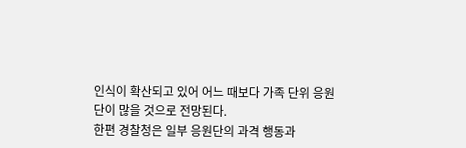인식이 확산되고 있어 어느 때보다 가족 단위 응원단이 많을 것으로 전망된다.
한편 경찰청은 일부 응원단의 과격 행동과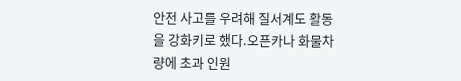안전 사고를 우려해 질서계도 활동을 강화키로 했다.오픈카나 화물차량에 초과 인원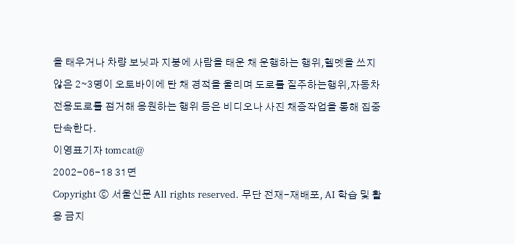을 태우거나 차량 보닛과 지붕에 사람을 태운 채 운행하는 행위,헬멧을 쓰지 않은 2∼3명이 오토바이에 탄 채 경적을 울리며 도로를 질주하는행위,자동차전용도로를 점거해 응원하는 행위 등은 비디오나 사진 채증작업을 통해 집중 단속한다.
이영표기자 tomcat@
2002-06-18 31면
Copyright ⓒ 서울신문 All rights reserved. 무단 전재-재배포, AI 학습 및 활용 금지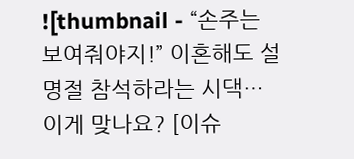![thumbnail - “손주는 보여줘야지!” 이혼해도 설 명절 참석하라는 시댁…이게 맞나요? [이슈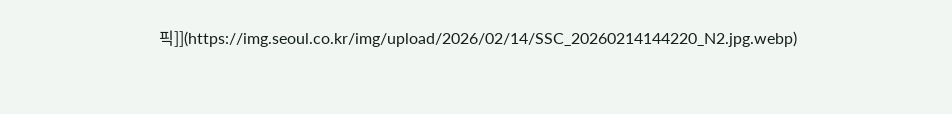픽]](https://img.seoul.co.kr/img/upload/2026/02/14/SSC_20260214144220_N2.jpg.webp)